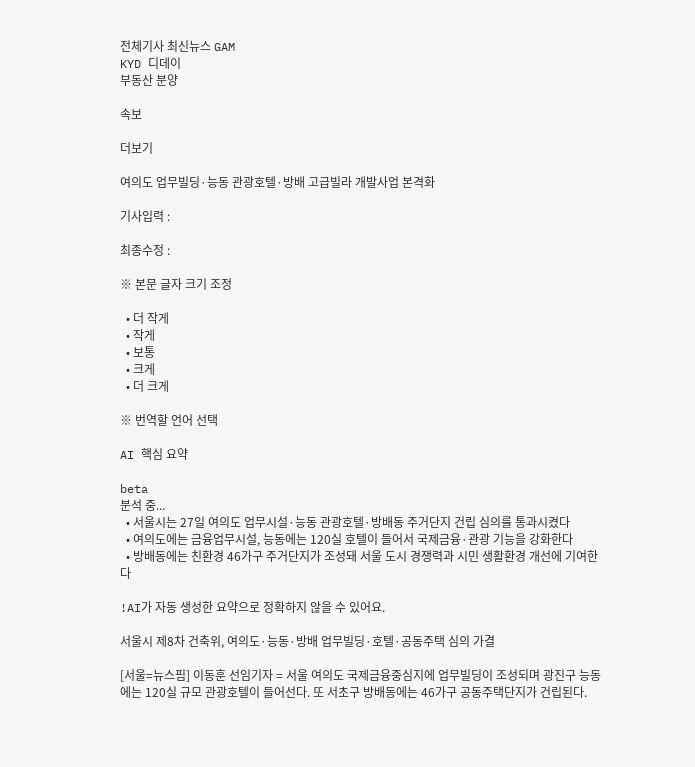전체기사 최신뉴스 GAM
KYD 디데이
부동산 분양

속보

더보기

여의도 업무빌딩·능동 관광호텔·방배 고급빌라 개발사업 본격화

기사입력 :

최종수정 :

※ 본문 글자 크기 조정

  • 더 작게
  • 작게
  • 보통
  • 크게
  • 더 크게

※ 번역할 언어 선택

AI 핵심 요약

beta
분석 중...
  • 서울시는 27일 여의도 업무시설·능동 관광호텔·방배동 주거단지 건립 심의를 통과시켰다
  • 여의도에는 금융업무시설, 능동에는 120실 호텔이 들어서 국제금융·관광 기능을 강화한다
  • 방배동에는 친환경 46가구 주거단지가 조성돼 서울 도시 경쟁력과 시민 생활환경 개선에 기여한다

!AI가 자동 생성한 요약으로 정확하지 않을 수 있어요.

서울시 제8차 건축위, 여의도·능동·방배 업무빌딩·호텔·공동주택 심의 가결

[서울=뉴스핌] 이동훈 선임기자 = 서울 여의도 국제금융중심지에 업무빌딩이 조성되며 광진구 능동에는 120실 규모 관광호텔이 들어선다. 또 서초구 방배동에는 46가구 공동주택단지가 건립된다.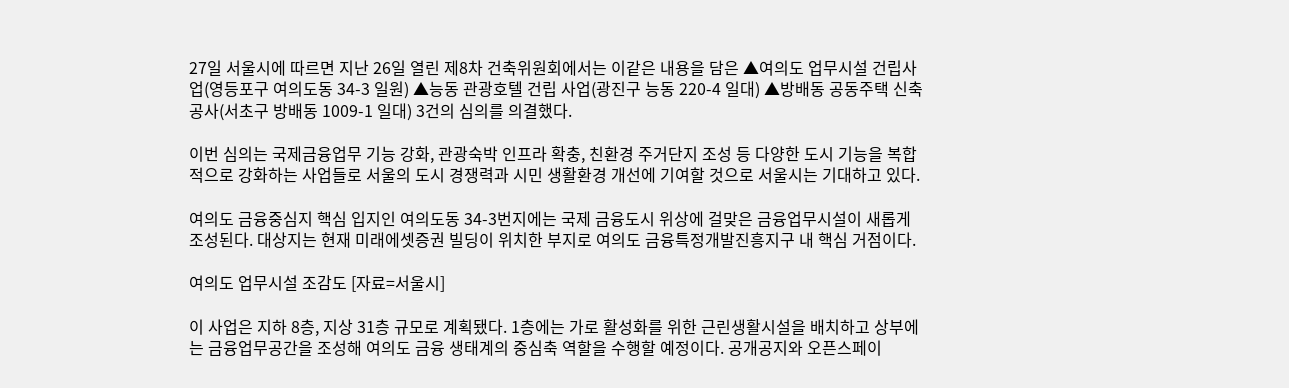27일 서울시에 따르면 지난 26일 열린 제8차 건축위원회에서는 이같은 내용을 담은 ▲여의도 업무시설 건립사업(영등포구 여의도동 34-3 일원) ▲능동 관광호텔 건립 사업(광진구 능동 220-4 일대) ▲방배동 공동주택 신축공사(서초구 방배동 1009-1 일대) 3건의 심의를 의결했다.

이번 심의는 국제금융업무 기능 강화, 관광숙박 인프라 확충, 친환경 주거단지 조성 등 다양한 도시 기능을 복합적으로 강화하는 사업들로 서울의 도시 경쟁력과 시민 생활환경 개선에 기여할 것으로 서울시는 기대하고 있다.

여의도 금융중심지 핵심 입지인 여의도동 34-3번지에는 국제 금융도시 위상에 걸맞은 금융업무시설이 새롭게 조성된다. 대상지는 현재 미래에셋증권 빌딩이 위치한 부지로 여의도 금융특정개발진흥지구 내 핵심 거점이다.

여의도 업무시설 조감도 [자료=서울시]

이 사업은 지하 8층, 지상 31층 규모로 계획됐다. 1층에는 가로 활성화를 위한 근린생활시설을 배치하고 상부에는 금융업무공간을 조성해 여의도 금융 생태계의 중심축 역할을 수행할 예정이다. 공개공지와 오픈스페이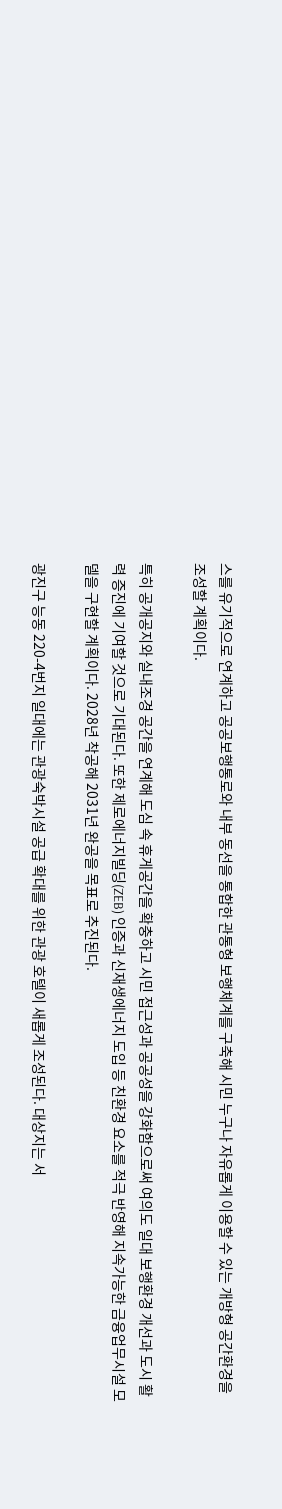스를 유기적으로 연계하고 공공보행통로와 내부 동선을 통합한 관통형 보행체계를 구축해 시민 누구나 자유롭게 이용할 수 있는 개방형 공간환경을 조성할 계획이다.

특히 공개공지와 실내조경 공간을 연계해 도심 속 휴게공간을 확충하고 시민 접근성과 공공성을 강화함으로써 여의도 일대 보행환경 개선과 도시 활력 증진에 기여할 것으로 기대된다. 또한 제로에너지빌딩(ZEB) 인증과 신재생에너지 도입 등 친환경 요소를 적극 반영해 지속가능한 금융업무시설 모델을 구현할 계획이다. 2028년 착공해 2031년 완공을 목표로 추진된다.

광진구 능동 220-4번지 일대에는 관광숙박시설 공급 확대를 위한 관광 호텔이 새롭게 조성된다. 대상지는 서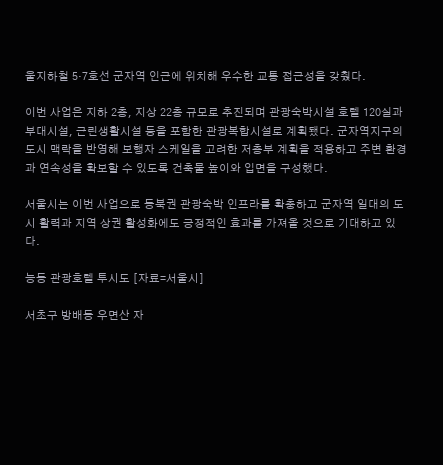울지하철 5·7호선 군자역 인근에 위치해 우수한 교통 접근성을 갖췄다.

이번 사업은 지하 2층, 지상 22층 규모로 추진되며 관광숙박시설 호텔 120실과 부대시설, 근린생활시설 등을 포함한 관광복합시설로 계획됐다. 군자역지구의 도시 맥락을 반영해 보행자 스케일을 고려한 저층부 계획을 적용하고 주변 환경과 연속성을 확보할 수 있도록 건축물 높이와 입면을 구성했다.

서울시는 이번 사업으로 동북권 관광숙박 인프라를 확충하고 군자역 일대의 도시 활력과 지역 상권 활성화에도 긍정적인 효과를 가져올 것으로 기대하고 있다.

능동 관광호텔 투시도 [자료=서울시]

서초구 방배동 우면산 자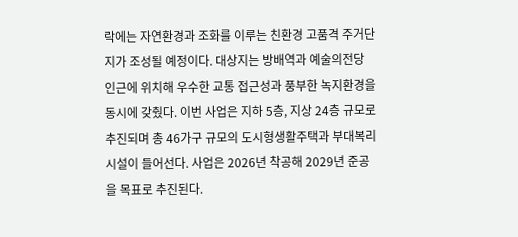락에는 자연환경과 조화를 이루는 친환경 고품격 주거단지가 조성될 예정이다. 대상지는 방배역과 예술의전당 인근에 위치해 우수한 교통 접근성과 풍부한 녹지환경을 동시에 갖췄다. 이번 사업은 지하 5층, 지상 24층 규모로 추진되며 총 46가구 규모의 도시형생활주택과 부대복리시설이 들어선다. 사업은 2026년 착공해 2029년 준공을 목표로 추진된다.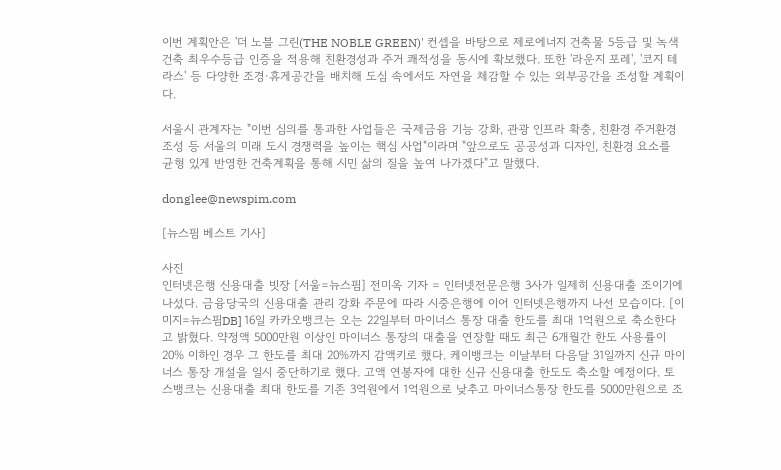이번 계획안은 '더 노블 그린(THE NOBLE GREEN)' 컨셉을 바탕으로 제로에너지 건축물 5등급 및 녹색건축 최우수등급 인증을 적용해 친환경성과 주거 쾌적성을 동시에 확보했다. 또한 '라운지 포레', '코지 테라스' 등 다양한 조경·휴게공간을 배치해 도심 속에서도 자연을 체감할 수 있는 외부공간을 조성할 계획이다.

서울시 관계자는 "이번 심의를 통과한 사업들은 국제금융 기능 강화, 관광 인프라 확충, 친환경 주거환경 조성 등 서울의 미래 도시 경쟁력을 높이는 핵심 사업"이라며 "앞으로도 공공성과 디자인, 친환경 요소를 균형 있게 반영한 건축계획을 통해 시민 삶의 질을 높여 나가겠다"고 말했다.

donglee@newspim.com

[뉴스핌 베스트 기사]

사진
인터넷은행 신용대출 빗장 [서울=뉴스핌] 전미옥 기자 = 인터넷전문은행 3사가 일제히 신용대출 조이기에 나섰다. 금융당국의 신용대출 관리 강화 주문에 따라 시중은행에 이어 인터넷은행까지 나선 모습이다. [이미지=뉴스핌DB] 16일 카카오뱅크는 오는 22일부터 마이너스 통장 대출 한도를 최대 1억원으로 축소한다고 밝혔다. 약정액 5000만원 이상인 마이너스 통장의 대출을 연장할 때도 최근 6개월간 한도 사용률이 20% 이하인 경우 그 한도를 최대 20%까지 감액키로 했다. 케이뱅크는 이날부터 다음달 31일까지 신규 마이너스 통장 개설을 일시 중단하기로 했다. 고액 연봉자에 대한 신규 신용대출 한도도 축소할 예정이다. 토스뱅크는 신용대출 최대 한도를 기존 3억원에서 1억원으로 낮추고 마이너스통장 한도를 5000만원으로 조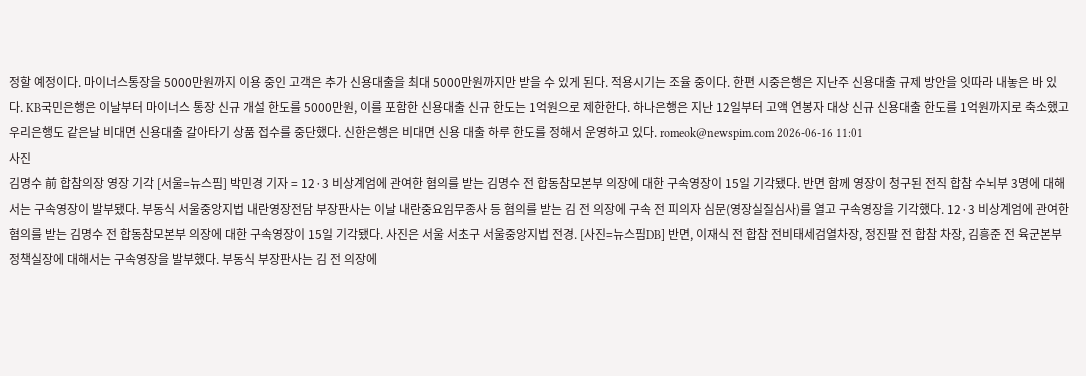정할 예정이다. 마이너스통장을 5000만원까지 이용 중인 고객은 추가 신용대출을 최대 5000만원까지만 받을 수 있게 된다. 적용시기는 조율 중이다. 한편 시중은행은 지난주 신용대출 규제 방안을 잇따라 내놓은 바 있다. KB국민은행은 이날부터 마이너스 통장 신규 개설 한도를 5000만원, 이를 포함한 신용대출 신규 한도는 1억원으로 제한한다. 하나은행은 지난 12일부터 고액 연봉자 대상 신규 신용대출 한도를 1억원까지로 축소했고 우리은행도 같은날 비대면 신용대출 갈아타기 상품 접수를 중단했다. 신한은행은 비대면 신용 대출 하루 한도를 정해서 운영하고 있다. romeok@newspim.com 2026-06-16 11:01
사진
김명수 前 합참의장 영장 기각 [서울=뉴스핌] 박민경 기자 = 12·3 비상계엄에 관여한 혐의를 받는 김명수 전 합동참모본부 의장에 대한 구속영장이 15일 기각됐다. 반면 함께 영장이 청구된 전직 합참 수뇌부 3명에 대해서는 구속영장이 발부됐다. 부동식 서울중앙지법 내란영장전담 부장판사는 이날 내란중요임무종사 등 혐의를 받는 김 전 의장에 구속 전 피의자 심문(영장실질심사)를 열고 구속영장을 기각했다. 12·3 비상계엄에 관여한 혐의를 받는 김명수 전 합동참모본부 의장에 대한 구속영장이 15일 기각됐다. 사진은 서울 서초구 서울중앙지법 전경. [사진=뉴스핌DB] 반면, 이재식 전 합참 전비태세검열차장, 정진팔 전 합참 차장, 김흥준 전 육군본부 정책실장에 대해서는 구속영장을 발부했다. 부동식 부장판사는 김 전 의장에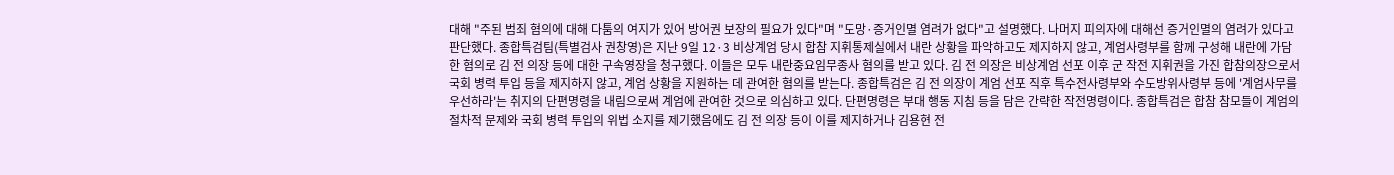대해 "주된 범죄 혐의에 대해 다툼의 여지가 있어 방어권 보장의 필요가 있다"며 "도망·증거인멸 염려가 없다"고 설명했다. 나머지 피의자에 대해선 증거인멸의 염려가 있다고 판단했다. 종합특검팀(특별검사 권창영)은 지난 9일 12·3 비상계엄 당시 합참 지휘통제실에서 내란 상황을 파악하고도 제지하지 않고, 계엄사령부를 함께 구성해 내란에 가담한 혐의로 김 전 의장 등에 대한 구속영장을 청구했다. 이들은 모두 내란중요임무종사 혐의를 받고 있다. 김 전 의장은 비상계엄 선포 이후 군 작전 지휘권을 가진 합참의장으로서 국회 병력 투입 등을 제지하지 않고, 계엄 상황을 지원하는 데 관여한 혐의를 받는다. 종합특검은 김 전 의장이 계엄 선포 직후 특수전사령부와 수도방위사령부 등에 '계엄사무를 우선하라'는 취지의 단편명령을 내림으로써 계엄에 관여한 것으로 의심하고 있다. 단편명령은 부대 행동 지침 등을 담은 간략한 작전명령이다. 종합특검은 합참 참모들이 계엄의 절차적 문제와 국회 병력 투입의 위법 소지를 제기했음에도 김 전 의장 등이 이를 제지하거나 김용현 전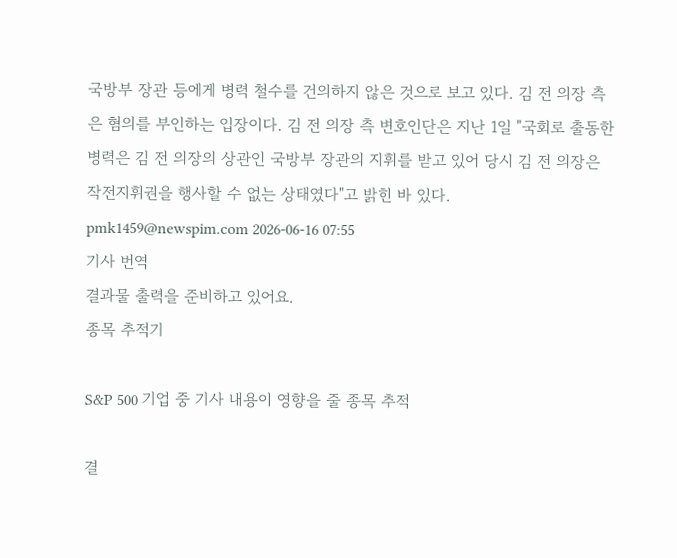국방부 장관 등에게 병력 철수를 건의하지 않은 것으로 보고 있다. 김 전 의장 측은 혐의를 부인하는 입장이다. 김 전 의장 측 변호인단은 지난 1일 "국회로 출동한 병력은 김 전 의장의 상관인 국방부 장관의 지휘를 받고 있어 당시 김 전 의장은 작전지휘권을 행사할 수 없는 상태였다"고 밝힌 바 있다. pmk1459@newspim.com 2026-06-16 07:55
기사 번역
결과물 출력을 준비하고 있어요.
종목 추적기

S&P 500 기업 중 기사 내용이 영향을 줄 종목 추적

결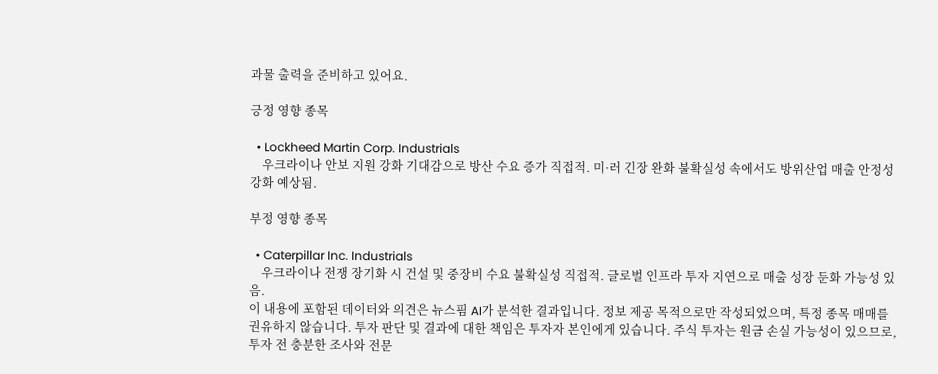과물 출력을 준비하고 있어요.

긍정 영향 종목

  • Lockheed Martin Corp. Industrials
    우크라이나 안보 지원 강화 기대감으로 방산 수요 증가 직접적. 미·러 긴장 완화 불확실성 속에서도 방위산업 매출 안정성 강화 예상됨.

부정 영향 종목

  • Caterpillar Inc. Industrials
    우크라이나 전쟁 장기화 시 건설 및 중장비 수요 불확실성 직접적. 글로벌 인프라 투자 지연으로 매출 성장 둔화 가능성 있음.
이 내용에 포함된 데이터와 의견은 뉴스핌 AI가 분석한 결과입니다. 정보 제공 목적으로만 작성되었으며, 특정 종목 매매를 권유하지 않습니다. 투자 판단 및 결과에 대한 책임은 투자자 본인에게 있습니다. 주식 투자는 원금 손실 가능성이 있으므로, 투자 전 충분한 조사와 전문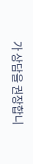가 상담을 권장합니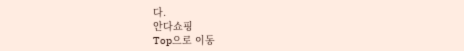다.
안다쇼핑
Top으로 이동